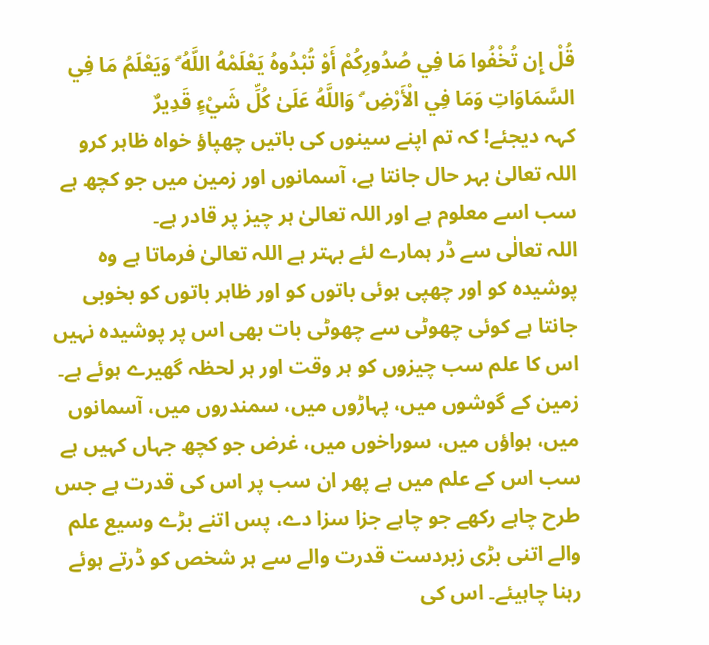قُلْ إِن تُخْفُوا مَا فِي صُدُورِكُمْ أَوْ تُبْدُوهُ يَعْلَمْهُ اللَّهُ ۗ وَيَعْلَمُ مَا فِي السَّمَاوَاتِ وَمَا فِي الْأَرْضِ ۗ وَاللَّهُ عَلَىٰ كُلِّ شَيْءٍ قَدِيرٌ
کہہ دیجئے! کہ تم اپنے سینوں کی باتیں چھپاؤ خواہ ظاہر کرو اللہ تعالیٰ بہر حال جانتا ہے، آسمانوں اور زمین میں جو کچھ ہے سب اسے معلوم ہے اور اللہ تعالیٰ ہر چیز پر قادر ہے۔
اللہ تعالٰی سے ڈر ہمارے لئے بہتر ہے اللہ تعالیٰ فرماتا ہے وہ پوشیدہ کو اور چھپی ہوئی باتوں کو اور ظاہر باتوں کو بخوبی جانتا ہے کوئی چھوٹی سے چھوٹی بات بھی اس پر پوشیدہ نہیں اس کا علم سب چیزوں کو ہر وقت اور ہر لحظہ گھیرے ہوئے ہے۔ زمین کے گوشوں میں، پہاڑوں میں، سمندروں میں، آسمانوں میں، ہواؤں میں، سوراخوں میں، غرض جو کچھ جہاں کہیں ہے سب اس کے علم میں ہے پھر ان سب پر اس کی قدرت ہے جس طرح چاہے رکھے جو چاہے جزا سزا دے، پس اتنے بڑے وسیع علم والے اتنی بڑی زبردست قدرت والے سے ہر شخص کو ڈرتے ہوئے رہنا چاہیئے۔ اس کی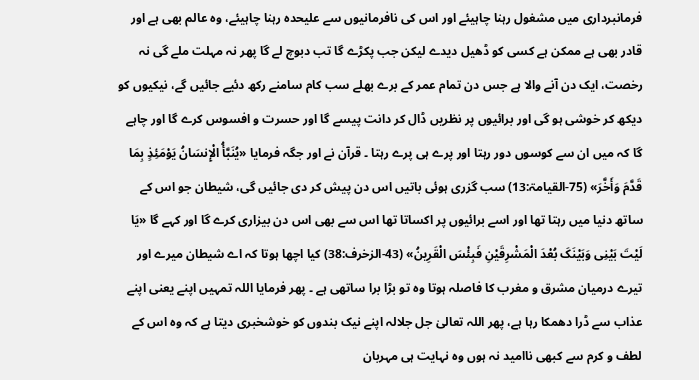فرمانبرداری میں مشغول رہنا چاہیئے اور اس کی نافرمانیوں سے علیحدہ رہنا چاہیئے، وہ عالم بھی ہے اور قادر بھی ہے ممکن ہے کسی کو ڈھیل دیدے لیکن جب پکڑے گا تب دبوچ لے گا پھر نہ مہلت ملے گی نہ رخصت، ایک دن آنے والا ہے جس دن تمام عمر کے برے بھلے سب کام سامنے رکھ دئیے جائیں گے، نیکیوں کو دیکھ کر خوشی ہو گی اور برائیوں پر نظریں ڈال کر دانت پیسے گا اور حسرت و افسوس کرے گا اور چاہے گا کہ میں ان سے کوسوں دور رہتا اور پرے ہی پرے رہتا ۔ قرآن نے اور جگہ فرمایا «یُنَبَّأُ الْإِنسَانُ یَوْمَئِذٍ بِمَا قَدَّمَ وَأَخَّرَ» (75-القیامۃ:13) سب گزری ہوئی باتیں اس دن پیش کر دی جائیں گی، شیطان جو اس کے ساتھ دنیا میں رہتا تھا اور اسے برائیوں پر اکساتا تھا اس سے بھی اس دن بیزاری کرے گا اور کہے گا «یَا لَیْتَ بَیْنِی وَبَیْنَکَ بُعْدَ الْمَشْرِقَیْنِ فَبِئْسَ الْقَرِینُ» (43-الزخرف:38) کیا اچھا ہوتا کہ اے شیطان میرے اور تیرے درمیان مشرق و مغرب کا فاصلہ ہوتا وہ تو بڑا برا ساتھی ہے ۔ پھر فرمایا اللہ تمہیں اپنے یعنی اپنے عذاب سے ڈرا دھمکا رہا ہے، پھر اللہ تعالیٰ جل جلالہ اپنے نیک بندوں کو خوشخبری دیتا ہے کہ وہ اس کے لطف و کرم سے کبھی ناامید نہ ہوں وہ نہایت ہی مہربان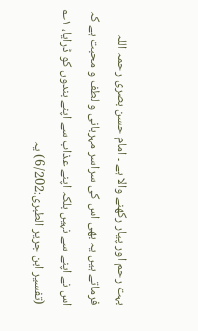بہت رحم اور پیار رکھنے والا ہے ۔ امام حسن بصری رحمہ اللہ فرماتے ہیں یہ بھی اس کی سراسر مہربانی و لطف و محبت ہے کہ اس نے اپنے سے نہیں بلکہ اپنے عذاب سے اپنے بندوں کو ڈرایا، ۱؎ (تفسیر ابن جریر الطبری:6/202) یہ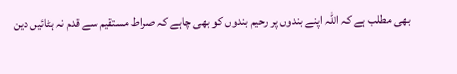بھی مطلب ہے کہ اللہ اپنے بندوں پر رحیم بندوں کو بھی چاہے کہ صراط مستقیم سے قدم نہ ہٹائیں دین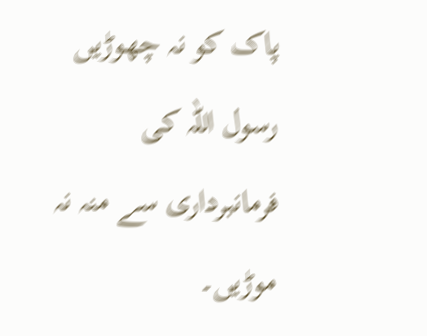پاک کو نہ چھوڑیں رسول اللہ کی فرمانبرداری سے منہ نہ موڑیں۔